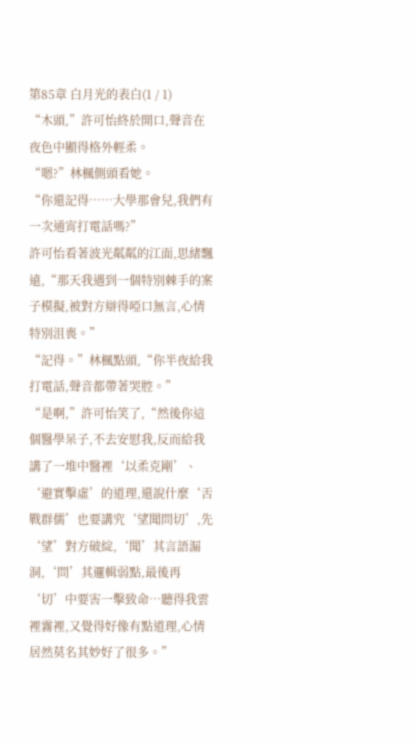第85章 白月光的表白(1 / 1)
“木頭,”許可怡終於開口,聲音在夜色中顯得格外輕柔。
“嗯?”林楓側頭看她。
“你還記得……大學那會兒,我們有一次通宵打電話嗎?”
許可怡看著波光粼粼的江面,思緒飄遠,“那天我遇到一個特別棘手的案子模擬,被對方辯得啞口無言,心情特別沮喪。”
“記得。”林楓點頭,“你半夜給我打電話,聲音都帶著哭腔。”
“是啊,”許可怡笑了,“然後你這個醫學呆子,不去安慰我,反而給我講了一堆中醫裡‘以柔克剛’、‘避實擊虛’的道理,還說什麼‘舌戰群儒’也要講究‘望聞問切’,先‘望’對方破綻,‘聞’其言語漏洞,‘問’其邏輯弱點,最後再‘切’中要害一擊致命…聽得我雲裡霧裡,又覺得好像有點道理,心情居然莫名其妙好了很多。”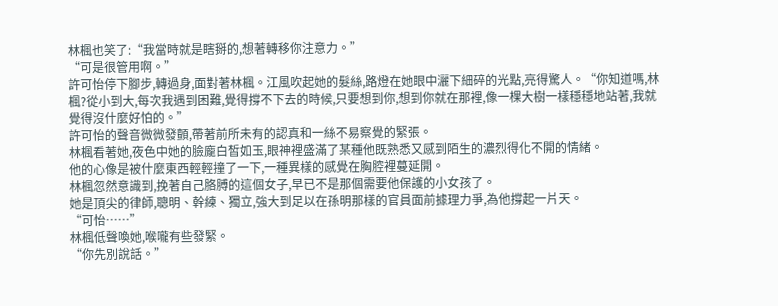林楓也笑了:“我當時就是瞎掰的,想著轉移你注意力。”
“可是很管用啊。”
許可怡停下腳步,轉過身,面對著林楓。江風吹起她的髮絲,路燈在她眼中灑下細碎的光點,亮得驚人。“你知道嗎,林楓?從小到大,每次我遇到困難,覺得撐不下去的時候,只要想到你,想到你就在那裡,像一棵大樹一樣穩穩地站著,我就覺得沒什麼好怕的。”
許可怡的聲音微微發顫,帶著前所未有的認真和一絲不易察覺的緊張。
林楓看著她,夜色中她的臉龐白皙如玉,眼神裡盛滿了某種他既熟悉又感到陌生的濃烈得化不開的情緒。
他的心像是被什麼東西輕輕撞了一下,一種異樣的感覺在胸腔裡蔓延開。
林楓忽然意識到,挽著自己胳膊的這個女子,早已不是那個需要他保護的小女孩了。
她是頂尖的律師,聰明、幹練、獨立,強大到足以在孫明那樣的官員面前據理力爭,為他撐起一片天。
“可怡……”
林楓低聲喚她,喉嚨有些發緊。
“你先別說話。”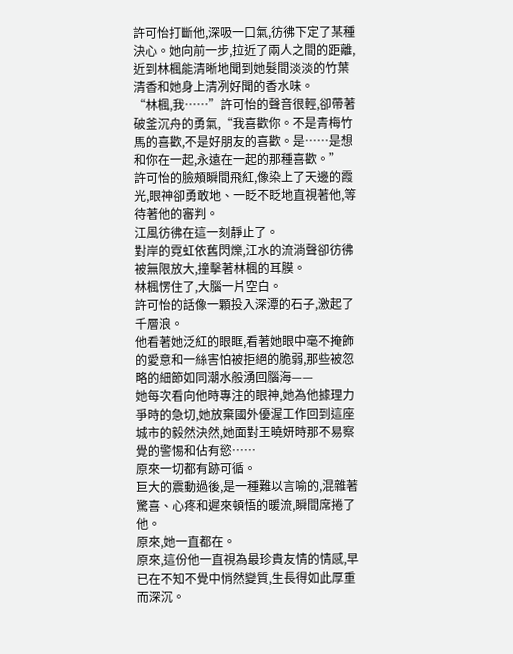許可怡打斷他,深吸一口氣,彷彿下定了某種決心。她向前一步,拉近了兩人之間的距離,近到林楓能清晰地聞到她髮間淡淡的竹葉清香和她身上清冽好聞的香水味。
“林楓,我……”許可怡的聲音很輕,卻帶著破釜沉舟的勇氣,“我喜歡你。不是青梅竹馬的喜歡,不是好朋友的喜歡。是……是想和你在一起,永遠在一起的那種喜歡。”
許可怡的臉頰瞬間飛紅,像染上了天邊的霞光,眼神卻勇敢地、一眨不眨地直視著他,等待著他的審判。
江風彷彿在這一刻靜止了。
對岸的霓虹依舊閃爍,江水的流淌聲卻彷彿被無限放大,撞擊著林楓的耳膜。
林楓愣住了,大腦一片空白。
許可怡的話像一顆投入深潭的石子,激起了千層浪。
他看著她泛紅的眼眶,看著她眼中毫不掩飾的愛意和一絲害怕被拒絕的脆弱,那些被忽略的細節如同潮水般湧回腦海——
她每次看向他時專注的眼神,她為他據理力爭時的急切,她放棄國外優渥工作回到這座城市的毅然決然,她面對王曉妍時那不易察覺的警惕和佔有慾……
原來一切都有跡可循。
巨大的震動過後,是一種難以言喻的,混雜著驚喜、心疼和遲來頓悟的暖流,瞬間席捲了他。
原來,她一直都在。
原來,這份他一直視為最珍貴友情的情感,早已在不知不覺中悄然變質,生長得如此厚重而深沉。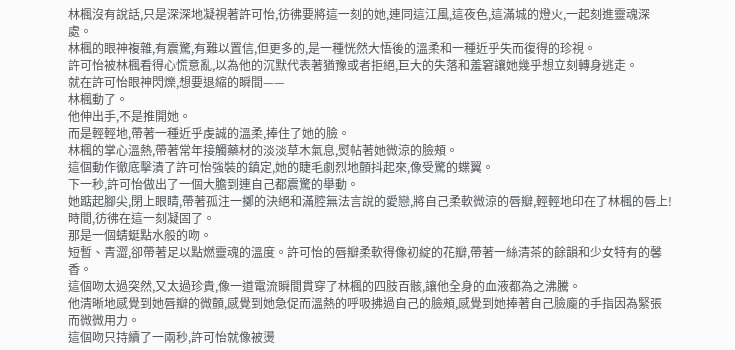林楓沒有說話,只是深深地凝視著許可怡,彷彿要將這一刻的她,連同這江風,這夜色,這滿城的燈火,一起刻進靈魂深處。
林楓的眼神複雜,有震驚,有難以置信,但更多的,是一種恍然大悟後的溫柔和一種近乎失而復得的珍視。
許可怡被林楓看得心慌意亂,以為他的沉默代表著猶豫或者拒絕,巨大的失落和羞窘讓她幾乎想立刻轉身逃走。
就在許可怡眼神閃爍,想要退縮的瞬間——
林楓動了。
他伸出手,不是推開她。
而是輕輕地,帶著一種近乎虔誠的溫柔,捧住了她的臉。
林楓的掌心溫熱,帶著常年接觸藥材的淡淡草木氣息,熨帖著她微涼的臉頰。
這個動作徹底擊潰了許可怡強裝的鎮定,她的睫毛劇烈地顫抖起來,像受驚的蝶翼。
下一秒,許可怡做出了一個大膽到連自己都震驚的舉動。
她踮起腳尖,閉上眼睛,帶著孤注一擲的決絕和滿腔無法言說的愛戀,將自己柔軟微涼的唇瓣,輕輕地印在了林楓的唇上!
時間,彷彿在這一刻凝固了。
那是一個蜻蜓點水般的吻。
短暫、青澀,卻帶著足以點燃靈魂的溫度。許可怡的唇瓣柔軟得像初綻的花瓣,帶著一絲清茶的餘韻和少女特有的馨香。
這個吻太過突然,又太過珍貴,像一道電流瞬間貫穿了林楓的四肢百骸,讓他全身的血液都為之沸騰。
他清晰地感覺到她唇瓣的微顫,感覺到她急促而溫熱的呼吸拂過自己的臉頰,感覺到她捧著自己臉龐的手指因為緊張而微微用力。
這個吻只持續了一兩秒,許可怡就像被燙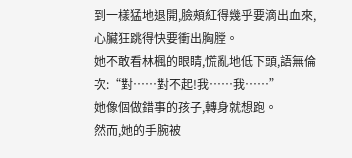到一樣猛地退開,臉頰紅得幾乎要滴出血來,心臟狂跳得快要衝出胸膛。
她不敢看林楓的眼睛,慌亂地低下頭,語無倫次:“對……對不起!我……我……”
她像個做錯事的孩子,轉身就想跑。
然而,她的手腕被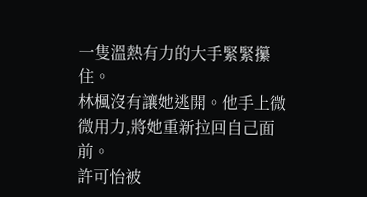一隻溫熱有力的大手緊緊攥住。
林楓沒有讓她逃開。他手上微微用力,將她重新拉回自己面前。
許可怡被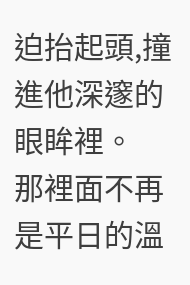迫抬起頭,撞進他深邃的眼眸裡。
那裡面不再是平日的溫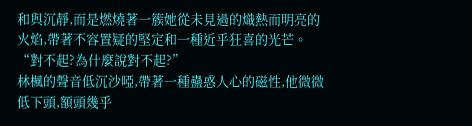和與沉靜,而是燃燒著一簇她從未見過的熾熱而明亮的火焰,帶著不容置疑的堅定和一種近乎狂喜的光芒。
“對不起?為什麼說對不起?”
林楓的聲音低沉沙啞,帶著一種蠱惑人心的磁性,他微微低下頭,額頭幾乎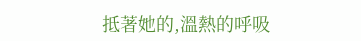抵著她的,溫熱的呼吸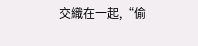交織在一起,“偷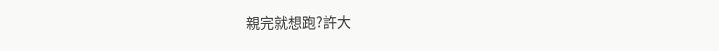親完就想跑?許大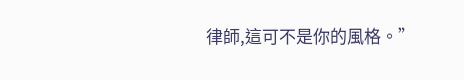律師,這可不是你的風格。”